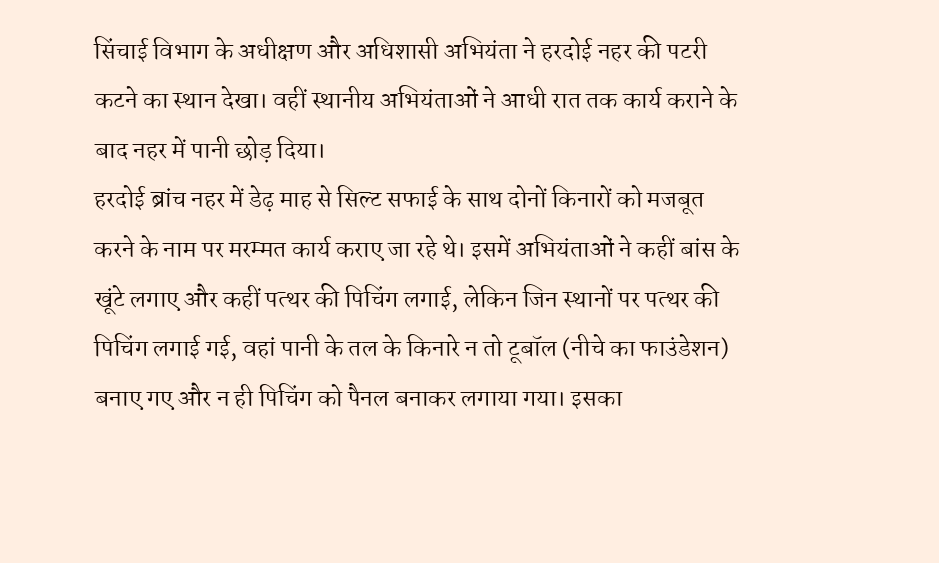सिंचाई विभाग के अधीक्षण और अधिशासी अभियंता ने हरदोई नहर की पटरी कटने का स्थान देखा। वहीं स्थानीय अभियंताओं ने आधी रात तक कार्य कराने के बाद नहर में पानी छोड़ दिया।
हरदोई ब्रांच नहर में डेढ़ माह से सिल्ट सफाई के साथ दोनों किनारों को मजबूत करने के नाम पर मरम्मत कार्य कराए जा रहे थे। इसमें अभियंताओं ने कहीं बांस के खूंटे लगाए और कहीं पत्थर की पिचिंग लगाई, लेकिन जिन स्थानों पर पत्थर की पिचिंग लगाई गई, वहां पानी के तल के किनारे न तो टूबॉल (नीचे का फाउंडेशन) बनाए गए और न ही पिचिंग को पैनल बनाकर लगाया गया। इसका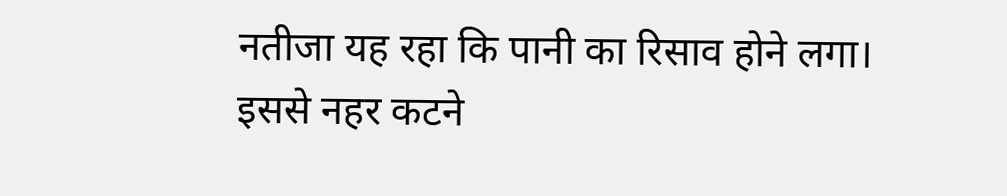नतीजा यह रहा कि पानी का रिसाव होने लगा। इससे नहर कटने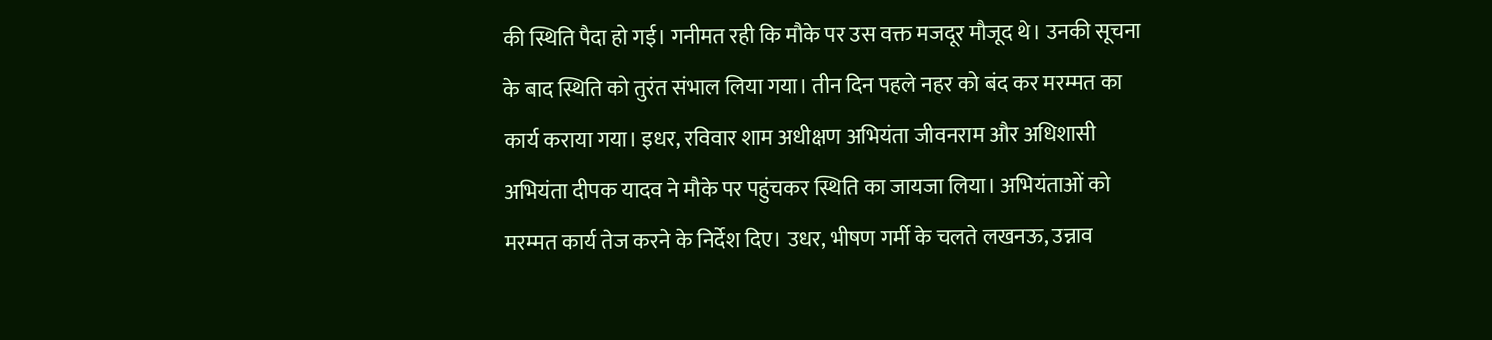की स्थिति पैदा हो गई। गनीमत रही कि मौके पर उस वक्त मजदूर मौजूद थे। उनकी सूचना के बाद स्थिति को तुरंत संभाल लिया गया। तीन दिन पहले नहर को बंद कर मरम्मत का कार्य कराया गया। इधर, रविवार शाम अधीक्षण अभियंता जीवनराम और अधिशासी अभियंता दीपक यादव ने मौके पर पहुंचकर स्थिति का जायजा लिया। अभियंताओं को मरम्मत कार्य तेज करने के निर्देश दिए। उधर, भीषण गर्मी के चलते लखनऊ, उन्नाव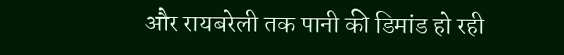और रायबरेली तक पानी की डिमांड हो रही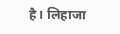है। लिहाजा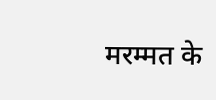मरम्मत के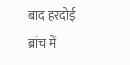बाद हरदोई ब्रांच में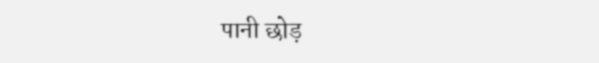पानी छोड़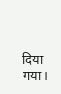दिया गया।